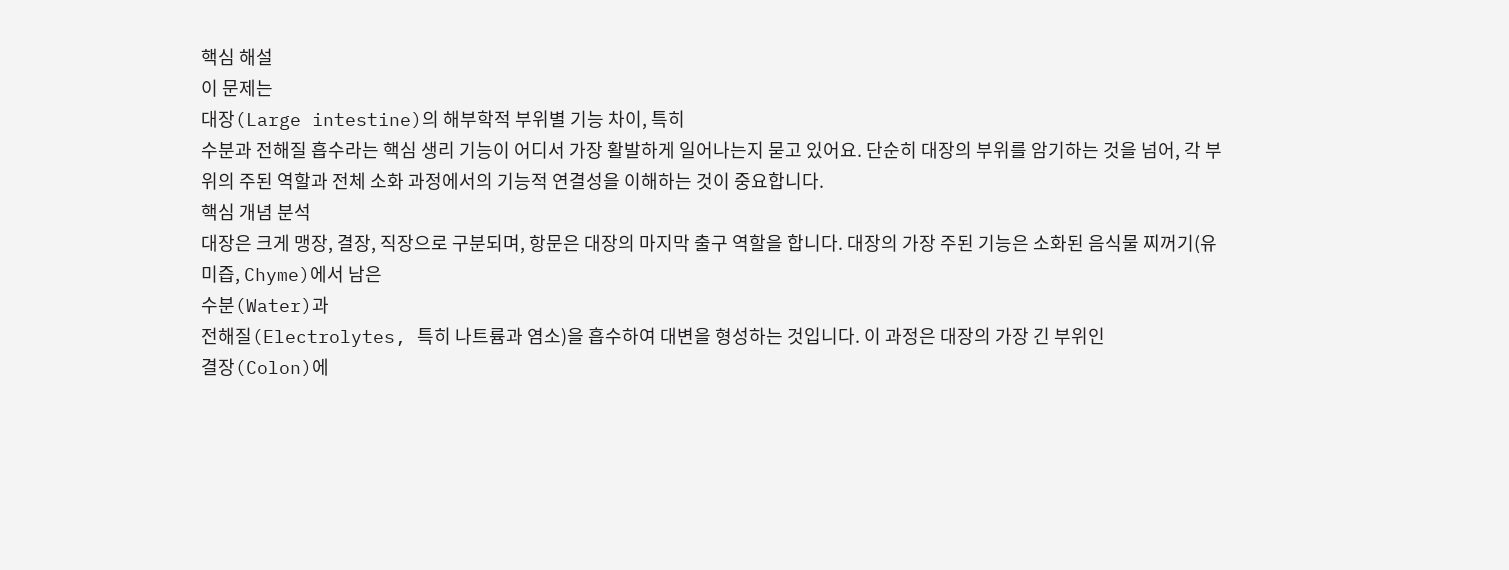핵심 해설
이 문제는
대장(Large intestine)의 해부학적 부위별 기능 차이, 특히
수분과 전해질 흡수라는 핵심 생리 기능이 어디서 가장 활발하게 일어나는지 묻고 있어요. 단순히 대장의 부위를 암기하는 것을 넘어, 각 부위의 주된 역할과 전체 소화 과정에서의 기능적 연결성을 이해하는 것이 중요합니다.
핵심 개념 분석
대장은 크게 맹장, 결장, 직장으로 구분되며, 항문은 대장의 마지막 출구 역할을 합니다. 대장의 가장 주된 기능은 소화된 음식물 찌꺼기(유미즙, Chyme)에서 남은
수분(Water)과
전해질(Electrolytes, 특히 나트륨과 염소)을 흡수하여 대변을 형성하는 것입니다. 이 과정은 대장의 가장 긴 부위인
결장(Colon)에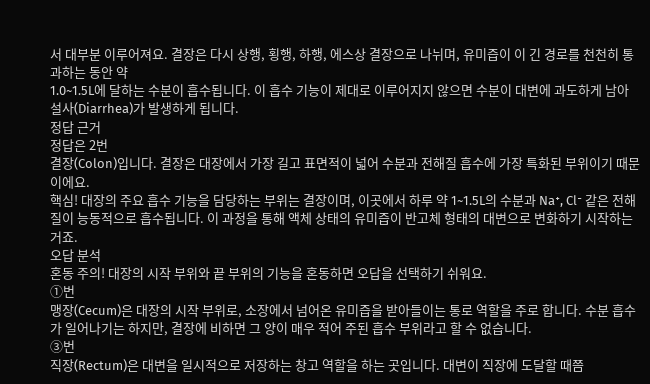서 대부분 이루어져요. 결장은 다시 상행, 횡행, 하행, 에스상 결장으로 나뉘며, 유미즙이 이 긴 경로를 천천히 통과하는 동안 약
1.0~1.5L에 달하는 수분이 흡수됩니다. 이 흡수 기능이 제대로 이루어지지 않으면 수분이 대변에 과도하게 남아
설사(Diarrhea)가 발생하게 됩니다.
정답 근거
정답은 2번
결장(Colon)입니다. 결장은 대장에서 가장 길고 표면적이 넓어 수분과 전해질 흡수에 가장 특화된 부위이기 때문이에요.
핵심! 대장의 주요 흡수 기능을 담당하는 부위는 결장이며, 이곳에서 하루 약 1~1.5L의 수분과 Na⁺, Cl⁻ 같은 전해질이 능동적으로 흡수됩니다. 이 과정을 통해 액체 상태의 유미즙이 반고체 형태의 대변으로 변화하기 시작하는 거죠.
오답 분석
혼동 주의! 대장의 시작 부위와 끝 부위의 기능을 혼동하면 오답을 선택하기 쉬워요.
①번
맹장(Cecum)은 대장의 시작 부위로, 소장에서 넘어온 유미즙을 받아들이는 통로 역할을 주로 합니다. 수분 흡수가 일어나기는 하지만, 결장에 비하면 그 양이 매우 적어 주된 흡수 부위라고 할 수 없습니다.
③번
직장(Rectum)은 대변을 일시적으로 저장하는 창고 역할을 하는 곳입니다. 대변이 직장에 도달할 때쯤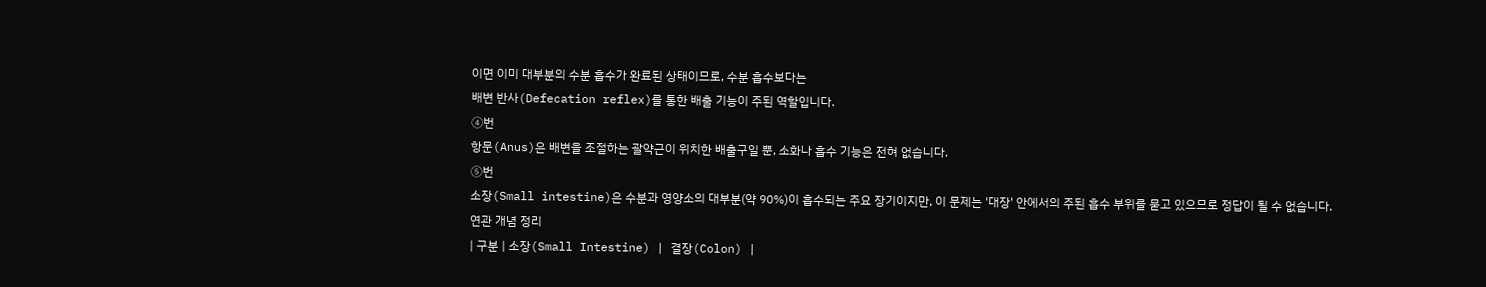이면 이미 대부분의 수분 흡수가 완료된 상태이므로, 수분 흡수보다는
배변 반사(Defecation reflex)를 통한 배출 기능이 주된 역할입니다.
④번
항문(Anus)은 배변을 조절하는 괄약근이 위치한 배출구일 뿐, 소화나 흡수 기능은 전혀 없습니다.
⑤번
소장(Small intestine)은 수분과 영양소의 대부분(약 90%)이 흡수되는 주요 장기이지만, 이 문제는 '대장' 안에서의 주된 흡수 부위를 묻고 있으므로 정답이 될 수 없습니다.
연관 개념 정리
| 구분 | 소장(Small Intestine) | 결장(Colon) |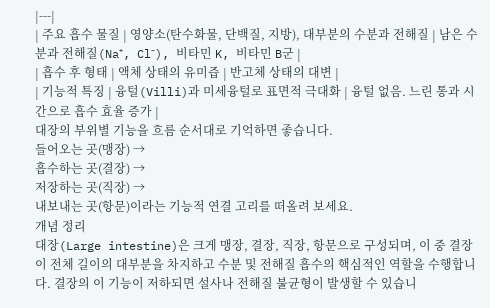|---|
| 주요 흡수 물질 | 영양소(탄수화물, 단백질, 지방), 대부분의 수분과 전해질 | 남은 수분과 전해질(Na⁺, Cl⁻), 비타민 K, 비타민 B군 |
| 흡수 후 형태 | 액체 상태의 유미즙 | 반고체 상태의 대변 |
| 기능적 특징 | 융털(Villi)과 미세융털로 표면적 극대화 | 융털 없음. 느린 통과 시간으로 흡수 효율 증가 |
대장의 부위별 기능을 흐름 순서대로 기억하면 좋습니다.
들어오는 곳(맹장) →
흡수하는 곳(결장) →
저장하는 곳(직장) →
내보내는 곳(항문)이라는 기능적 연결 고리를 떠올려 보세요.
개념 정리
대장(Large intestine)은 크게 맹장, 결장, 직장, 항문으로 구성되며, 이 중 결장이 전체 길이의 대부분을 차지하고 수분 및 전해질 흡수의 핵심적인 역할을 수행합니다. 결장의 이 기능이 저하되면 설사나 전해질 불균형이 발생할 수 있습니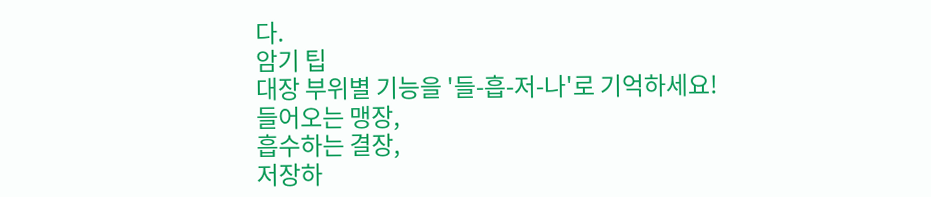다.
암기 팁
대장 부위별 기능을 '들-흡-저-나'로 기억하세요!
들어오는 맹장,
흡수하는 결장,
저장하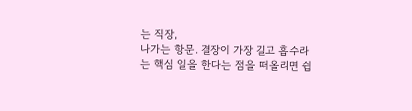는 직장,
나가는 항문. 결장이 가장 길고 흡수라는 핵심 일을 한다는 점을 떠올리면 쉽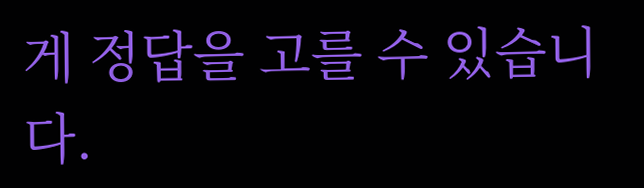게 정답을 고를 수 있습니다.